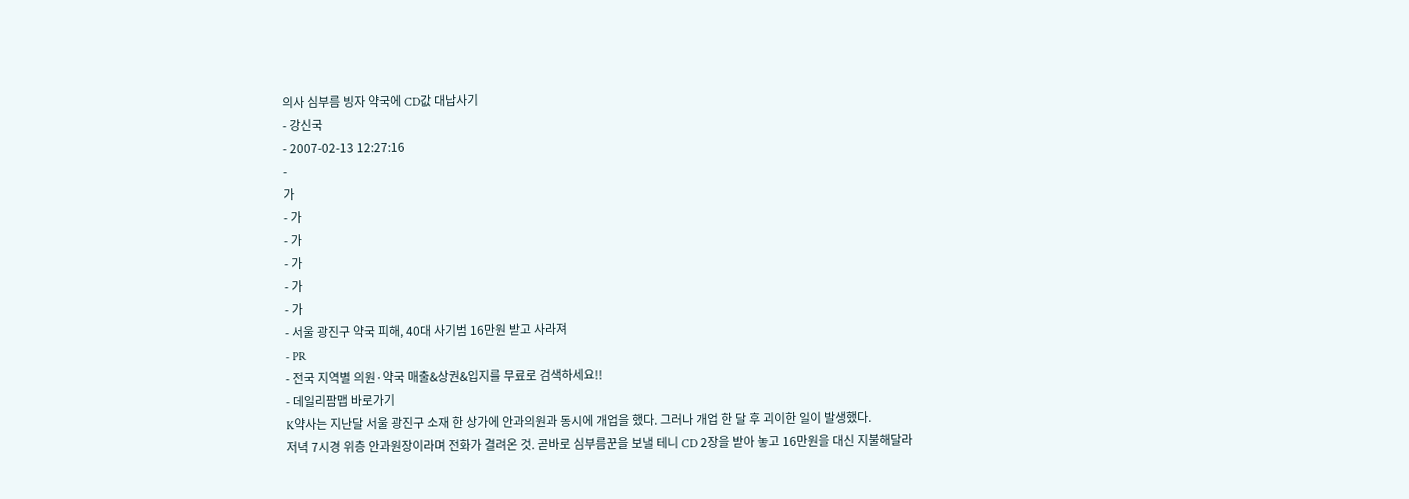의사 심부름 빙자 약국에 CD값 대납사기
- 강신국
- 2007-02-13 12:27:16
-
가
- 가
- 가
- 가
- 가
- 가
- 서울 광진구 약국 피해, 40대 사기범 16만원 받고 사라져
- PR
- 전국 지역별 의원·약국 매출&상권&입지를 무료로 검색하세요!!
- 데일리팜맵 바로가기
K약사는 지난달 서울 광진구 소재 한 상가에 안과의원과 동시에 개업을 했다. 그러나 개업 한 달 후 괴이한 일이 발생했다.
저녁 7시경 위층 안과원장이라며 전화가 결려온 것. 곧바로 심부름꾼을 보낼 테니 CD 2장을 받아 놓고 16만원을 대신 지불해달라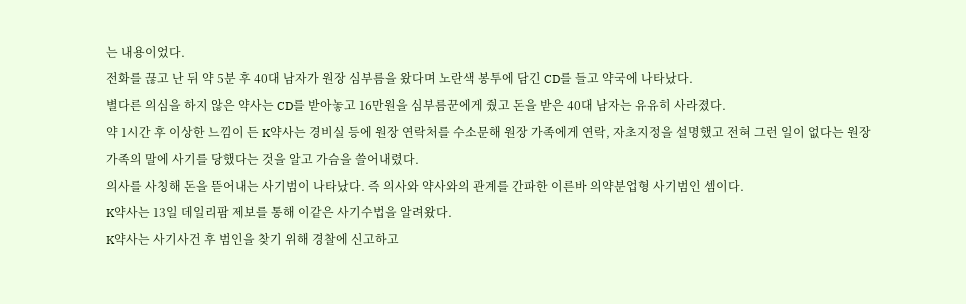는 내용이었다.
전화를 끊고 난 뒤 약 5분 후 40대 남자가 원장 심부름을 왔다며 노란색 봉투에 담긴 CD를 들고 약국에 나타났다.
별다른 의심을 하지 않은 약사는 CD를 받아놓고 16만원을 심부름꾼에게 줬고 돈을 받은 40대 남자는 유유히 사라졌다.
약 1시간 후 이상한 느낌이 든 K약사는 경비실 등에 원장 연락처를 수소문해 원장 가족에게 연락, 자초지정을 설명했고 전혀 그런 일이 없다는 원장 가족의 말에 사기를 당했다는 것을 알고 가슴을 쓸어내렸다.
의사를 사칭해 돈을 뜯어내는 사기범이 나타났다. 즉 의사와 약사와의 관계를 간파한 이른바 의약분업형 사기범인 셈이다.
K약사는 13일 데일리팜 제보를 통해 이같은 사기수법을 알려왔다.
K약사는 사기사건 후 범인을 찾기 위해 경찰에 신고하고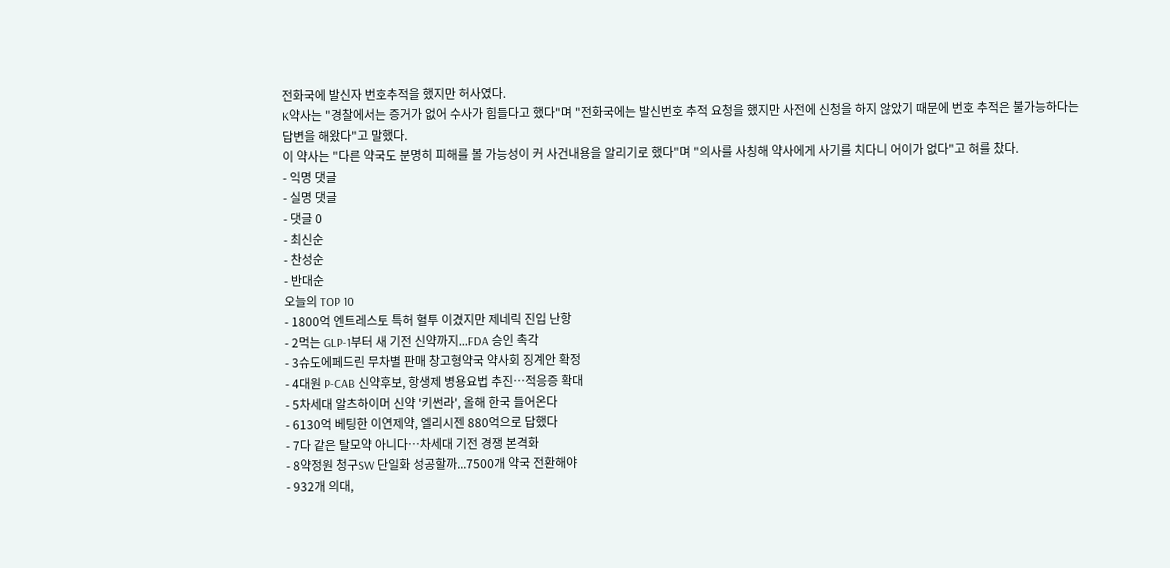전화국에 발신자 번호추적을 했지만 허사였다.
K약사는 "경찰에서는 증거가 없어 수사가 힘들다고 했다"며 "전화국에는 발신번호 추적 요청을 했지만 사전에 신청을 하지 않았기 때문에 번호 추적은 불가능하다는 답변을 해왔다"고 말했다.
이 약사는 "다른 약국도 분명히 피해를 볼 가능성이 커 사건내용을 알리기로 했다"며 "의사를 사칭해 약사에게 사기를 치다니 어이가 없다"고 혀를 찼다.
- 익명 댓글
- 실명 댓글
- 댓글 0
- 최신순
- 찬성순
- 반대순
오늘의 TOP 10
- 1800억 엔트레스토 특허 혈투 이겼지만 제네릭 진입 난항
- 2먹는 GLP-1부터 새 기전 신약까지...FDA 승인 촉각
- 3슈도에페드린 무차별 판매 창고형약국 약사회 징계안 확정
- 4대원 P-CAB 신약후보, 항생제 병용요법 추진…적응증 확대
- 5차세대 알츠하이머 신약 '키썬라', 올해 한국 들어온다
- 6130억 베팅한 이연제약, 엘리시젠 880억으로 답했다
- 7다 같은 탈모약 아니다…차세대 기전 경쟁 본격화
- 8약정원 청구SW 단일화 성공할까...7500개 약국 전환해야
- 932개 의대,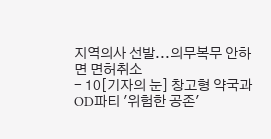지역의사 선발...의무복무 안하면 면허취소
- 10[기자의 눈] 창고형 약국과 OD파티 '위험한 공존'